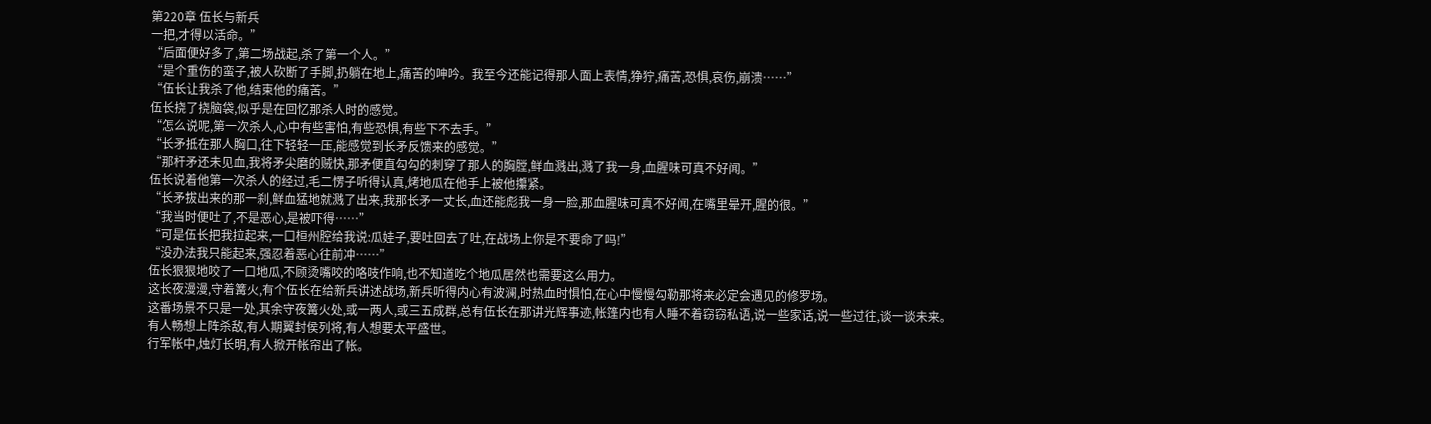第220章 伍长与新兵
一把,才得以活命。”
“后面便好多了,第二场战起,杀了第一个人。”
“是个重伤的蛮子,被人砍断了手脚,扔躺在地上,痛苦的呻吟。我至今还能记得那人面上表情,狰狞,痛苦,恐惧,哀伤,崩溃……”
“伍长让我杀了他,结束他的痛苦。”
伍长挠了挠脑袋,似乎是在回忆那杀人时的感觉。
“怎么说呢,第一次杀人,心中有些害怕,有些恐惧,有些下不去手。”
“长矛抵在那人胸口,往下轻轻一压,能感觉到长矛反馈来的感觉。”
“那杆矛还未见血,我将矛尖磨的贼快,那矛便直勾勾的刺穿了那人的胸膛,鲜血溅出,溅了我一身,血腥味可真不好闻。”
伍长说着他第一次杀人的经过,毛二愣子听得认真,烤地瓜在他手上被他攥紧。
“长矛拔出来的那一刹,鲜血猛地就溅了出来,我那长矛一丈长,血还能彪我一身一脸,那血腥味可真不好闻,在嘴里晕开,腥的很。”
“我当时便吐了,不是恶心,是被吓得……”
“可是伍长把我拉起来,一口桓州腔给我说:瓜娃子,要吐回去了吐,在战场上你是不要命了吗!”
“没办法我只能起来,强忍着恶心往前冲……”
伍长狠狠地咬了一口地瓜,不顾烫嘴咬的咯吱作响,也不知道吃个地瓜居然也需要这么用力。
这长夜漫漫,守着篝火,有个伍长在给新兵讲述战场,新兵听得内心有波澜,时热血时惧怕,在心中慢慢勾勒那将来必定会遇见的修罗场。
这番场景不只是一处,其余守夜篝火处,或一两人,或三五成群,总有伍长在那讲光辉事迹,帐篷内也有人睡不着窃窃私语,说一些家话,说一些过往,谈一谈未来。
有人畅想上阵杀敌,有人期翼封侯列将,有人想要太平盛世。
行军帐中,烛灯长明,有人掀开帐帘出了帐。